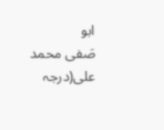ابو
صَفی محمد علی(درجہ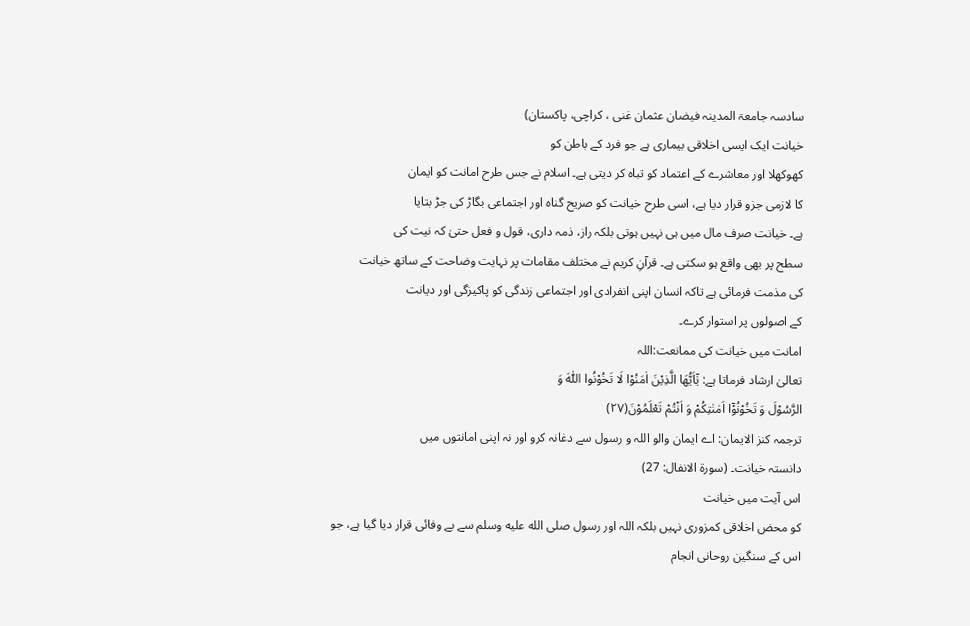سادسہ جامعۃ المدينہ فيضان عثمان غنى ، کراچی، پاکستان)
خیانت ایک ایسی اخلاقی بیماری ہے جو فرد کے باطن کو
کھوکھلا اور معاشرے کے اعتماد کو تباہ کر دیتی ہے۔ اسلام نے جس طرح امانت کو ایمان
کا لازمی جزو قرار دیا ہے، اسی طرح خیانت کو صریح گناہ اور اجتماعی بگاڑ کی جڑ بتایا
ہے۔ خیانت صرف مال میں ہی نہیں ہوتی بلکہ راز، ذمہ داری، قول و فعل حتیٰ کہ نیت کی
سطح پر بھی واقع ہو سکتی ہے۔ قرآنِ کریم نے مختلف مقامات پر نہایت وضاحت کے ساتھ خیانت
کی مذمت فرمائی ہے تاکہ انسان اپنی انفرادی اور اجتماعی زندگی کو پاکیزگی اور دیانت
کے اصولوں پر استوار کرے۔
امانت میں خیانت کی ممانعت:اللہ
تعالیٰ ارشاد فرماتا ہے: یٰۤاَیُّهَا الَّذِیْنَ اٰمَنُوْا لَا تَخُوْنُوا اللّٰهَ وَ
الرَّسُوْلَ وَ تَخُوْنُوْۤا اَمٰنٰتِكُمْ وَ اَنْتُمْ تَعْلَمُوْنَ(۲۷)
ترجمہ کنز الایمان: اے ایمان والو اللہ و رسول سے دغانہ کرو اور نہ اپنی امانتوں میں
دانستہ خیانت۔ (سورۃ الانفال: 27)
اس آیت میں خیانت
کو محض اخلاقی کمزوری نہیں بلکہ اللہ اور رسول صلى الله عليه وسلم سے بے وفائی قرار دیا گیا ہے، جو
اس کے سنگین روحانی انجام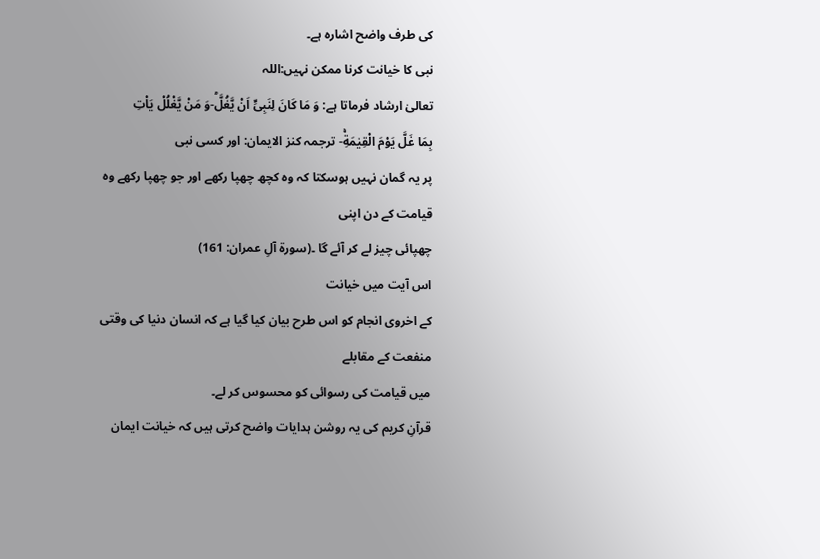کی طرف واضح اشارہ ہے۔
نبی کا خیانت کرنا ممکن نہیں:اللہ
تعالیٰ ارشاد فرماتا ہے: وَ مَا كَانَ لِنَبِیٍّ اَنْ یَّغُلَّؕ-وَ مَنْ یَّغْلُلْ یَاْتِ
بِمَا غَلَّ یَوْمَ الْقِیٰمَةِۚ- ترجمہ کنز الایمان: اور کسی نبی
پر یہ گمان نہیں ہوسکتا کہ وہ کچھ چھپا رکھے اور جو چھپا رکھے وہ قیامت کے دن اپنی
چھپائی چیز لے کر آئے گا ۔(سورۃ آلِ عمران: 161)
اس آیت میں خیانت
کے اخروی انجام کو اس طرح بیان کیا گیا ہے کہ انسان دنیا کی وقتی منفعت کے مقابلے
میں قیامت کی رسوائی کو محسوس کر لے۔
قرآنِ کریم کی یہ روشن ہدایات واضح کرتی ہیں کہ خیانت ایمان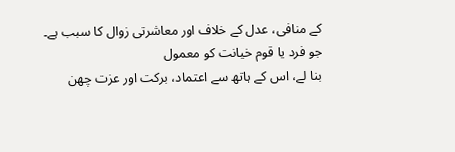کے منافی، عدل کے خلاف اور معاشرتی زوال کا سبب ہے۔ جو فرد یا قوم خیانت کو معمول
بنا لے، اس کے ہاتھ سے اعتماد، برکت اور عزت چھن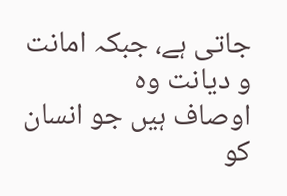جاتی ہے، جبکہ امانت و دیانت وہ
اوصاف ہیں جو انسان کو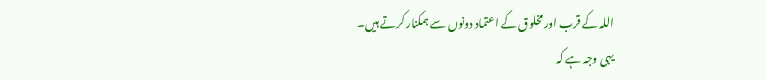اللہ کے قرب اور مخلوق کے اعتماد دونوں سے ہمکنار کرتے ہیں۔
یہی وجہ ہے کہ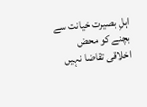اہلِ بصیرت خیانت سے بچنے کو محض اخلاقی تقاضا نہیں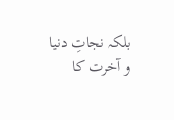بلکہ نجاتِ دنیا
و آخرت کا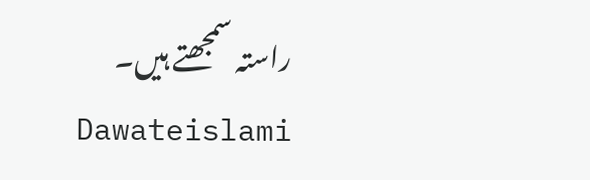راستہ سمجھتے ہیں۔
Dawateislami